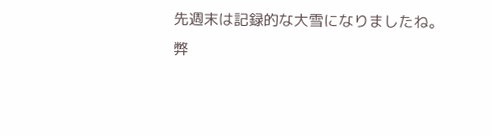先週末は記録的な大雪になりましたね。
弊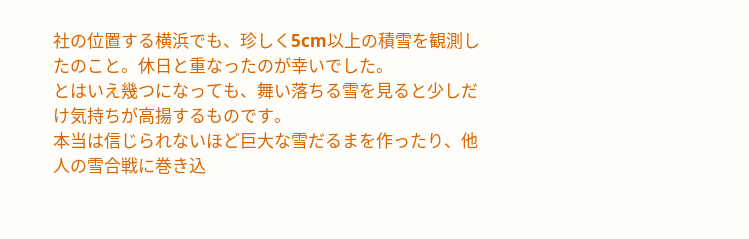社の位置する横浜でも、珍しく5cm以上の積雪を観測したのこと。休日と重なったのが幸いでした。
とはいえ幾つになっても、舞い落ちる雪を見ると少しだけ気持ちが高揚するものです。
本当は信じられないほど巨大な雪だるまを作ったり、他人の雪合戦に巻き込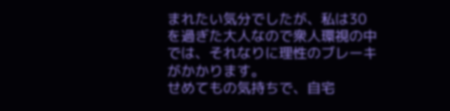まれたい気分でしたが、私は30を過ぎた大人なので衆人環視の中では、それなりに理性のブレーキがかかります。
せめてもの気持ちで、自宅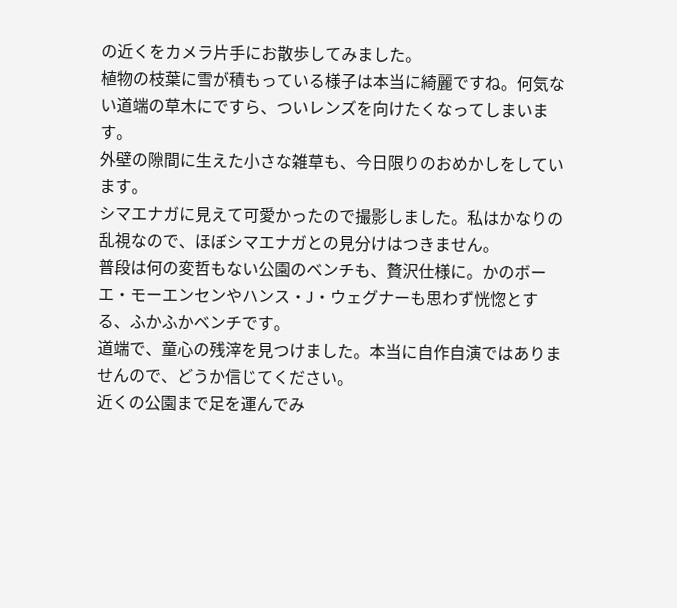の近くをカメラ片手にお散歩してみました。
植物の枝葉に雪が積もっている様子は本当に綺麗ですね。何気ない道端の草木にですら、ついレンズを向けたくなってしまいます。
外壁の隙間に生えた小さな雑草も、今日限りのおめかしをしています。
シマエナガに見えて可愛かったので撮影しました。私はかなりの乱視なので、ほぼシマエナガとの見分けはつきません。
普段は何の変哲もない公園のベンチも、贅沢仕様に。かのボーエ・モーエンセンやハンス・J・ウェグナーも思わず恍惚とする、ふかふかベンチです。
道端で、童心の残滓を見つけました。本当に自作自演ではありませんので、どうか信じてください。
近くの公園まで足を運んでみ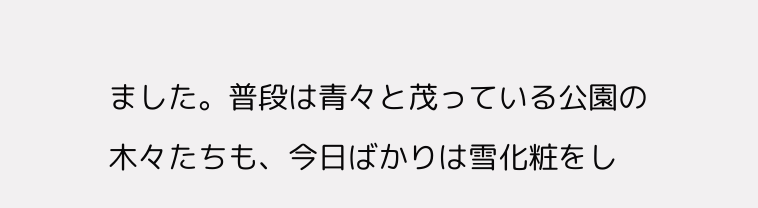ました。普段は青々と茂っている公園の木々たちも、今日ばかりは雪化粧をし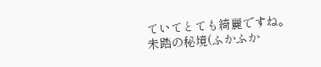ていてとても綺麗ですね。
未踏の秘境(ふかふか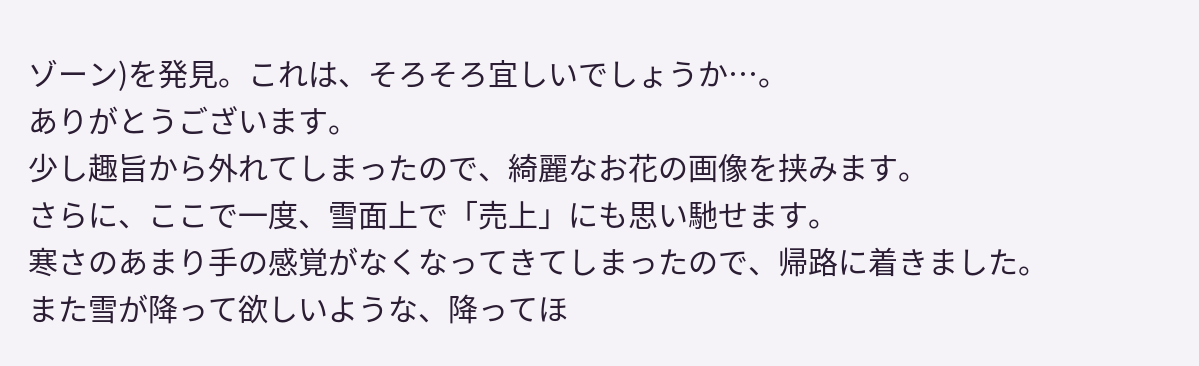ゾーン)を発見。これは、そろそろ宜しいでしょうか…。
ありがとうございます。
少し趣旨から外れてしまったので、綺麗なお花の画像を挟みます。
さらに、ここで一度、雪面上で「売上」にも思い馳せます。
寒さのあまり手の感覚がなくなってきてしまったので、帰路に着きました。また雪が降って欲しいような、降ってほ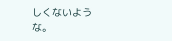しくないような。